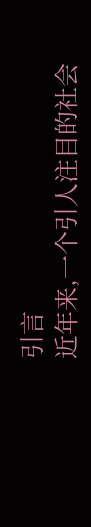引言
近年来,一个引人注目的社会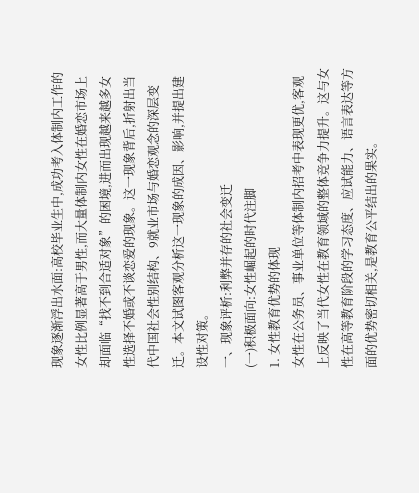现象逐渐浮出水面:高校毕业生中,成功考入体制内工作的女性比例显著高于男性,而大量体制内女性在婚恋市场上却面临“找不到合适对象”的困境,进而出现越来越多女性选择不婚或不谈恋爱的现象。这一现象背后,折射出当代中国社会性别结构、9就业市场与婚恋观念的深层变迁。本文试图客观分析这一现象的成因、影响,并提出建设性对策。
一、现象评析:利弊并存的社会变迁
(一)积极面向:女性崛起的时代注脚
1. 女性教育优势的体现
女性在公务员、事业单位等体制内招考中表现更优,客观上反映了当代女性在教育领域的整体竞争力提升。这与女性在高等教育阶段的学习态度、应试能力、语言表达等方面的优势密切相关,是教育公平结出的果实。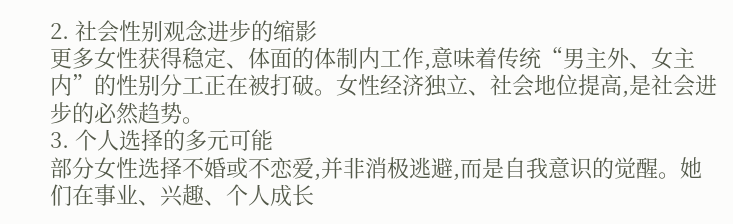2. 社会性别观念进步的缩影
更多女性获得稳定、体面的体制内工作,意味着传统“男主外、女主内”的性别分工正在被打破。女性经济独立、社会地位提高,是社会进步的必然趋势。
3. 个人选择的多元可能
部分女性选择不婚或不恋爱,并非消极逃避,而是自我意识的觉醒。她们在事业、兴趣、个人成长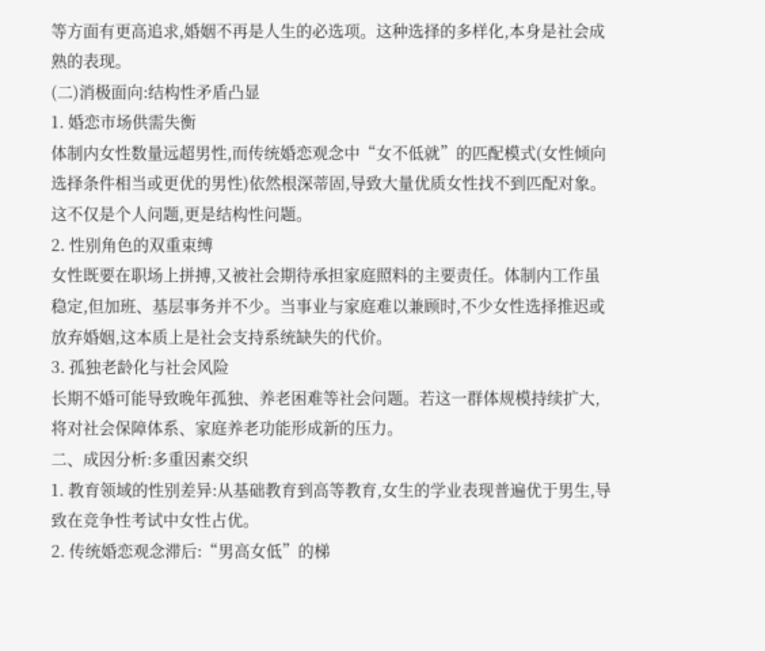等方面有更高追求,婚姻不再是人生的必选项。这种选择的多样化,本身是社会成熟的表现。
(二)消极面向:结构性矛盾凸显
1. 婚恋市场供需失衡
体制内女性数量远超男性,而传统婚恋观念中“女不低就”的匹配模式(女性倾向选择条件相当或更优的男性)依然根深蒂固,导致大量优质女性找不到匹配对象。这不仅是个人问题,更是结构性问题。
2. 性别角色的双重束缚
女性既要在职场上拼搏,又被社会期待承担家庭照料的主要责任。体制内工作虽稳定,但加班、基层事务并不少。当事业与家庭难以兼顾时,不少女性选择推迟或放弃婚姻,这本质上是社会支持系统缺失的代价。
3. 孤独老龄化与社会风险
长期不婚可能导致晚年孤独、养老困难等社会问题。若这一群体规模持续扩大,将对社会保障体系、家庭养老功能形成新的压力。
二、成因分析:多重因素交织
1. 教育领域的性别差异:从基础教育到高等教育,女生的学业表现普遍优于男生,导致在竞争性考试中女性占优。
2. 传统婚恋观念滞后:“男高女低”的梯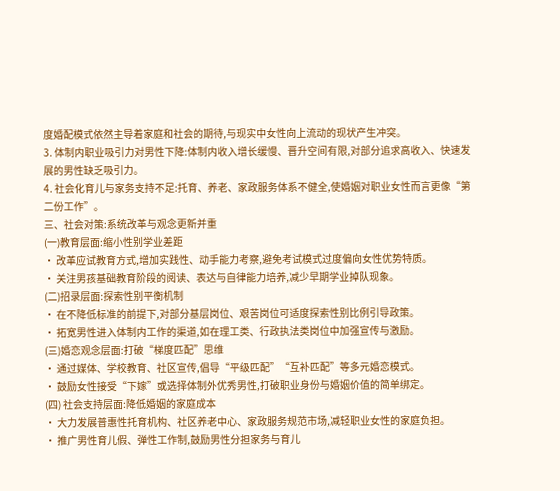度婚配模式依然主导着家庭和社会的期待,与现实中女性向上流动的现状产生冲突。
3. 体制内职业吸引力对男性下降:体制内收入增长缓慢、晋升空间有限,对部分追求高收入、快速发展的男性缺乏吸引力。
4. 社会化育儿与家务支持不足:托育、养老、家政服务体系不健全,使婚姻对职业女性而言更像“第二份工作”。
三、社会对策:系统改革与观念更新并重
(一)教育层面:缩小性别学业差距
· 改革应试教育方式,增加实践性、动手能力考察,避免考试模式过度偏向女性优势特质。
· 关注男孩基础教育阶段的阅读、表达与自律能力培养,减少早期学业掉队现象。
(二)招录层面:探索性别平衡机制
· 在不降低标准的前提下,对部分基层岗位、艰苦岗位可适度探索性别比例引导政策。
· 拓宽男性进入体制内工作的渠道,如在理工类、行政执法类岗位中加强宣传与激励。
(三)婚恋观念层面:打破“梯度匹配”思维
· 通过媒体、学校教育、社区宣传,倡导“平级匹配”“互补匹配”等多元婚恋模式。
· 鼓励女性接受“下嫁”或选择体制外优秀男性,打破职业身份与婚姻价值的简单绑定。
(四) 社会支持层面:降低婚姻的家庭成本
· 大力发展普惠性托育机构、社区养老中心、家政服务规范市场,减轻职业女性的家庭负担。
· 推广男性育儿假、弹性工作制,鼓励男性分担家务与育儿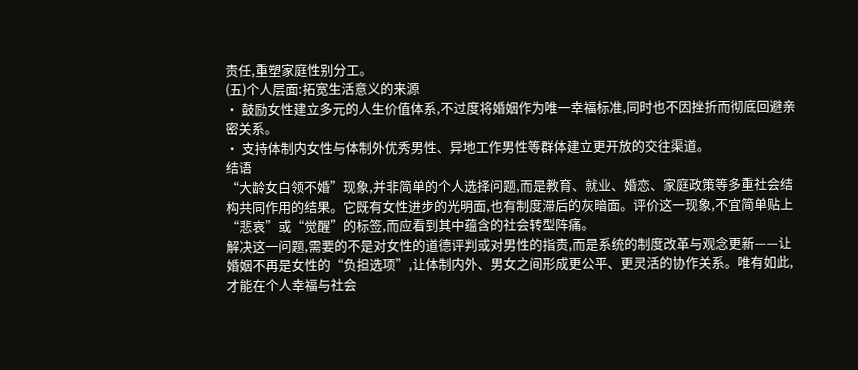责任,重塑家庭性别分工。
(五)个人层面:拓宽生活意义的来源
· 鼓励女性建立多元的人生价值体系,不过度将婚姻作为唯一幸福标准,同时也不因挫折而彻底回避亲密关系。
· 支持体制内女性与体制外优秀男性、异地工作男性等群体建立更开放的交往渠道。
结语
“大龄女白领不婚”现象,并非简单的个人选择问题,而是教育、就业、婚恋、家庭政策等多重社会结构共同作用的结果。它既有女性进步的光明面,也有制度滞后的灰暗面。评价这一现象,不宜简单贴上“悲哀”或“觉醒”的标签,而应看到其中蕴含的社会转型阵痛。
解决这一问题,需要的不是对女性的道德评判或对男性的指责,而是系统的制度改革与观念更新——让婚姻不再是女性的“负担选项”,让体制内外、男女之间形成更公平、更灵活的协作关系。唯有如此,才能在个人幸福与社会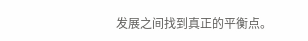发展之间找到真正的平衡点。